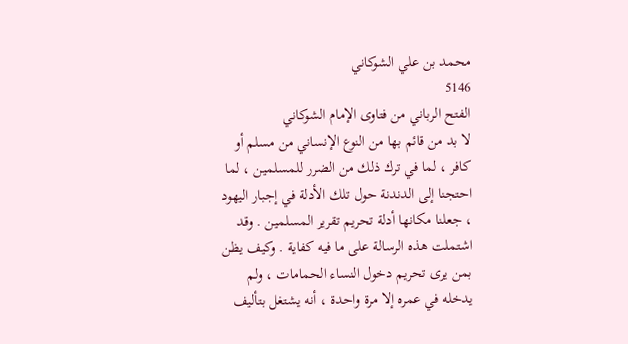محمد بن علي الشوكاني
5146
الفتح الرباني من فتاوى الإمام الشوكاني
لا بد من قائم بها من النوع الإنساني من مسلم أو كافر ، لما في ترك ذلك من الضرر للمسلمين ، لما احتجنا إلى الدندنة حول تلك الأدلة في إجبار اليهود ، جعلنا مكانها أدلة تحريم تقرير المسلمين . وقد اشتملت هذه الرسالة على ما فيه كفاية . وكيف يظن بمن يرى تحريم دخول النساء الحمامات ، ولم يدخله في عمره إلا مرة واحدة ، أنه يشتغل بتأليف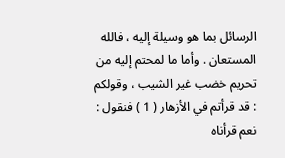الرسائل بما هو وسيلة إليه ، فالله المستعان . وأما ما لمحتم إليه من تحريم خضب غير الشيب ، وقولكم : قد قرأتم في الأزهار ( 1 ) فنقول : نعم قرأناه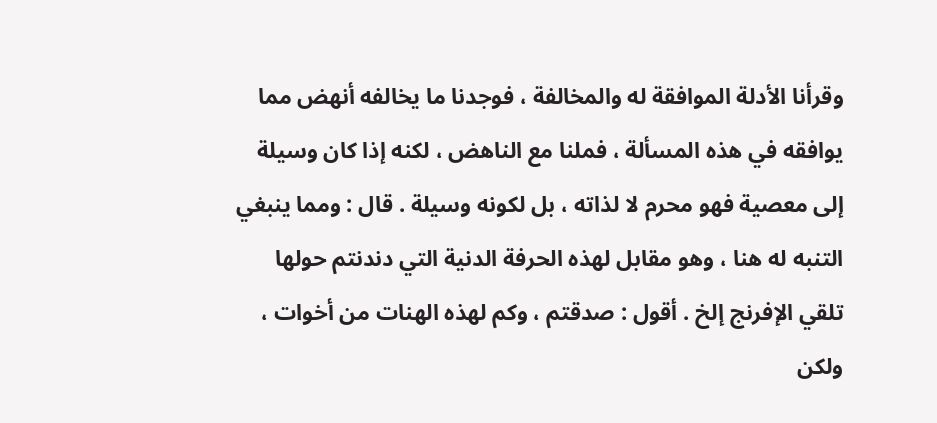وقرأنا الأدلة الموافقة له والمخالفة ، فوجدنا ما يخالفه أنهض مما يوافقه في هذه المسألة ، فملنا مع الناهض ، لكنه إذا كان وسيلة إلى معصية فهو محرم لا لذاته ، بل لكونه وسيلة . قال : ومما ينبغي التنبه له هنا ، وهو مقابل لهذه الحرفة الدنية التي دندنتم حولها تلقي الإفرنج إلخ . أقول : صدقتم ، وكم لهذه الهنات من أخوات ، ولكن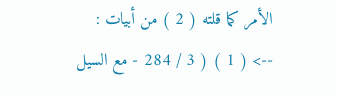الأمر كما قلته ( 2 ) من أبيات :
--> ( 1 ) ( 3 / 284 - مع السيل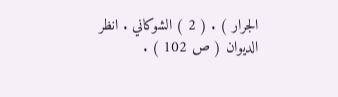الجرار ) . ( 2 ) الشوكاني . انظر الديوان ( ص 102 ) .